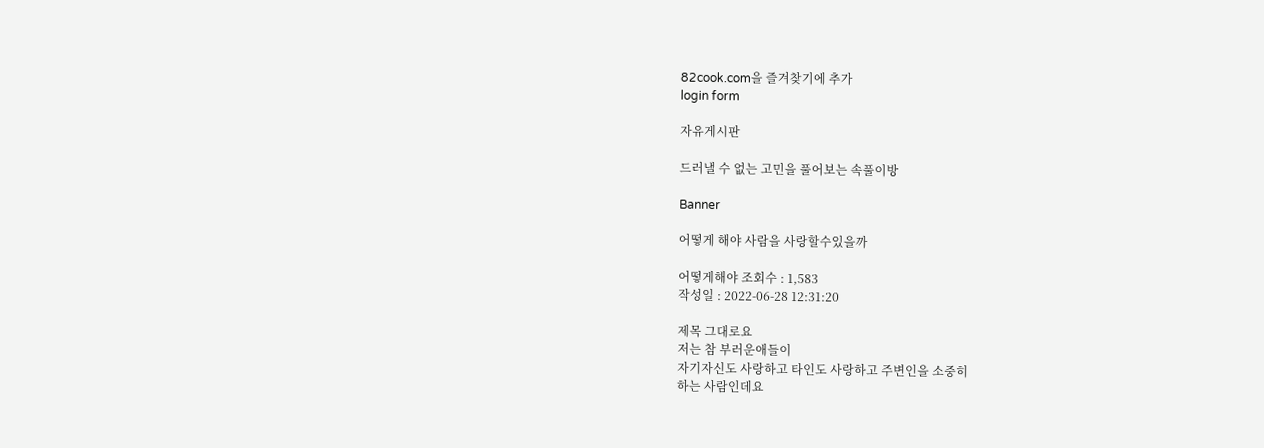82cook.com을 즐겨찾기에 추가
login form

자유게시판

드러낼 수 없는 고민을 풀어보는 속풀이방

Banner

어떻게 해야 사람을 사랑할수있을까

어떻게해야 조회수 : 1,583
작성일 : 2022-06-28 12:31:20

제목 그대로요
저는 참 부러운애들이
자기자신도 사랑하고 타인도 사랑하고 주변인을 소중히
하는 사람인데요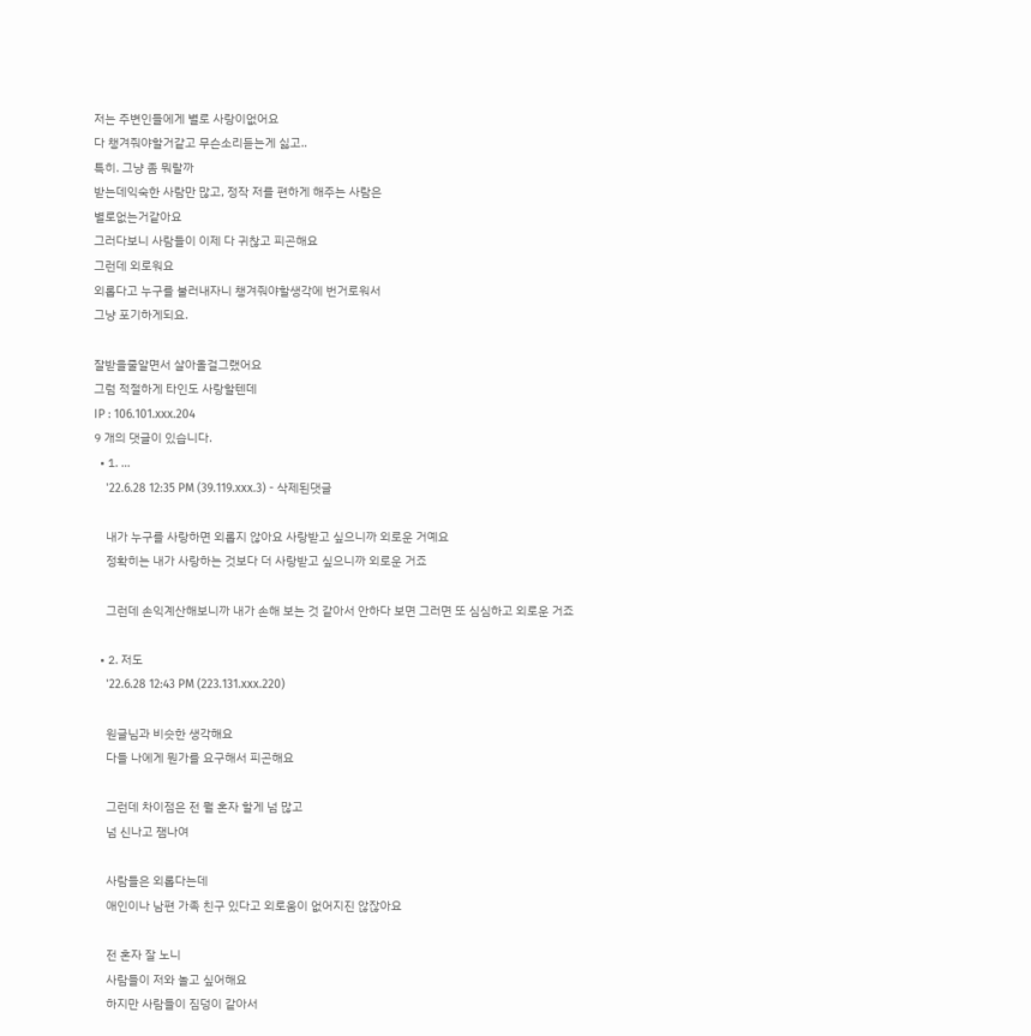저는 주변인들에게 별로 사랑이없어요
다 챙겨줘야할거같고 무슨소리듣는게 싫고..
특히. 그냥 좀 뭐랄까
받는데익숙한 사람만 많고, 정작 저를 편하게 해주는 사람은
별로없는거같아요
그러다보니 사람들이 이제 다 귀찮고 피곤해요
그런데 외로워요
외롭다고 누구를 불러내자니 챙겨줘야할생각에 번거로워서
그냥 포기하게되요.

잘받을줄알면서 살아올걸그랬어요
그럼 적절하게 타인도 사랑할텐데
IP : 106.101.xxx.204
9 개의 댓글이 있습니다.
  • 1. ...
    '22.6.28 12:35 PM (39.119.xxx.3) - 삭제된댓글

    내가 누구를 사랑하면 외롭지 않아요 사랑받고 싶으니까 외로운 거예요
    정확히는 내가 사랑하는 것보다 더 사랑받고 싶으니까 외로운 거죠

    그런데 손익계산해보니까 내가 손해 보는 것 같아서 안하다 보면 그러면 또 심심하고 외로운 거죠

  • 2. 저도
    '22.6.28 12:43 PM (223.131.xxx.220)

    원글님과 비슷한 생각해요
    다들 나에게 뭔가를 요구해서 피곤해요

    그런데 차이점은 전 뭘 혼자 할게 넘 많고
    넘 신나고 잼나여

    사람들은 외롭다는데
    애인이나 남편 가족 친구 있다고 외로움이 없어지진 않잖아요

    전 혼자 잘 노니
    사람들이 저와 놀고 싶어해요
    하지만 사람들이 짐덩이 같아서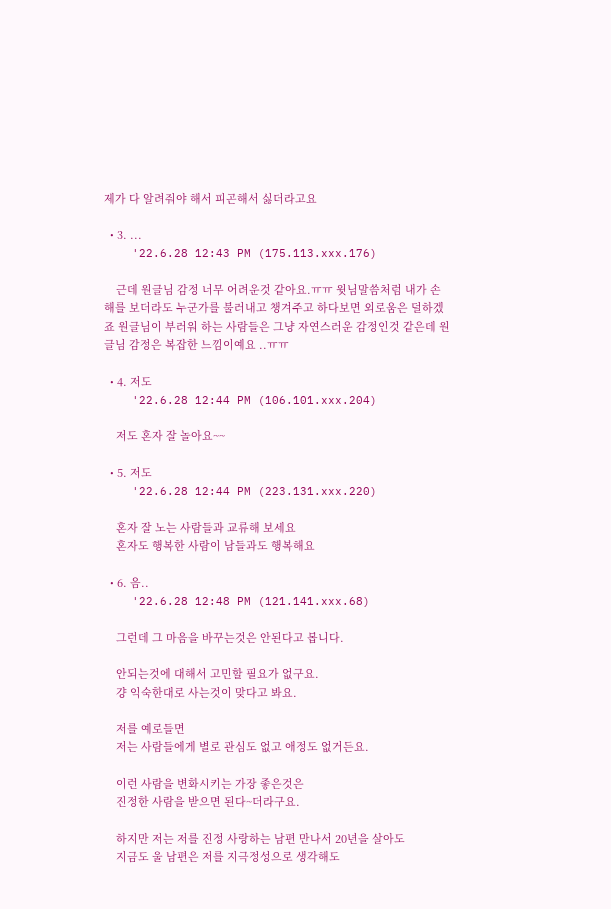제가 다 알려줘야 해서 피곤해서 싫더라고요

  • 3. ...
    '22.6.28 12:43 PM (175.113.xxx.176)

    근데 원글님 감정 너무 어려운것 같아요.ㅠㅠ 윗님말씀처럼 내가 손해를 보더라도 누군가를 불러내고 챙겨주고 하다보면 외로움은 덜하겠죠 원글님이 부러워 하는 사람들은 그냥 자연스러운 감정인것 같은데 원글님 감정은 복잡한 느낌이예요 ..ㅠㅠ

  • 4. 저도
    '22.6.28 12:44 PM (106.101.xxx.204)

    저도 혼자 잘 놀아요~~

  • 5. 저도
    '22.6.28 12:44 PM (223.131.xxx.220)

    혼자 잘 노는 사람들과 교류해 보세요
    혼자도 행복한 사람이 남들과도 행복해요

  • 6. 음..
    '22.6.28 12:48 PM (121.141.xxx.68)

    그런데 그 마음을 바꾸는것은 안된다고 봅니다.

    안되는것에 대해서 고민할 필요가 없구요.
    걍 익숙한대로 사는것이 맞다고 봐요.

    저를 예로들면
    저는 사람들에게 별로 관심도 없고 애정도 없거든요.

    이런 사람을 변화시키는 가장 좋은것은
    진정한 사람을 받으면 된다~더라구요.

    하지만 저는 저를 진정 사랑하는 남편 만나서 20년을 살아도
    지금도 울 남편은 저를 지극정성으로 생각해도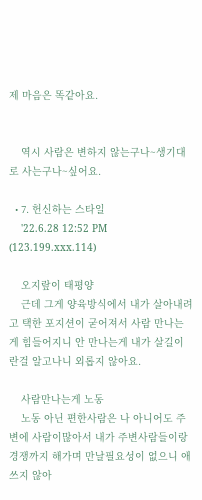제 마음은 똑같아요.


    역시 사람은 변하지 않는구나~생기대로 사는구나~싶어요.

  • 7. 헌신하는 스타일
    '22.6.28 12:52 PM (123.199.xxx.114)

    오지랖이 태평양
    근데 그게 양육방식에서 내가 살아내려고 택한 포지션이 굳어져서 사람 만나는게 힘들어지니 안 만나는게 내가 살길이란걸 알고나니 외롭지 않아요.

    사람만나는게 노동
    노동 아닌 편한사람은 나 아니어도 주변에 사람이많아서 내가 주변사람들이랑 경쟁까지 해가며 만날필요성이 없으니 애쓰지 않아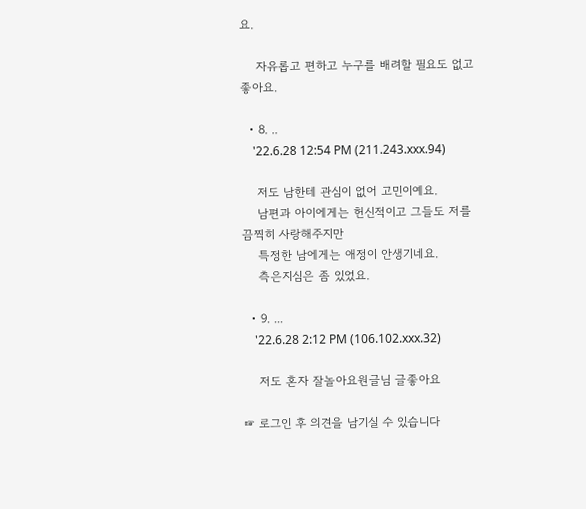요.

    자유롭고 편하고 누구를 배려할 필요도 없고 좋아요.

  • 8. ..
    '22.6.28 12:54 PM (211.243.xxx.94)

    저도 남한테 관심이 없어 고민이예요.
    남편과 아이에게는 헌신적이고 그들도 저를 끔찍히 사랑해주지만
    특정한 남에게는 애정이 안생기네요.
    측은지심은 좀 있었요.

  • 9. ...
    '22.6.28 2:12 PM (106.102.xxx.32)

    저도 혼자 잘놀아요원글님 글좋아요

☞ 로그인 후 의견을 남기실 수 있습니다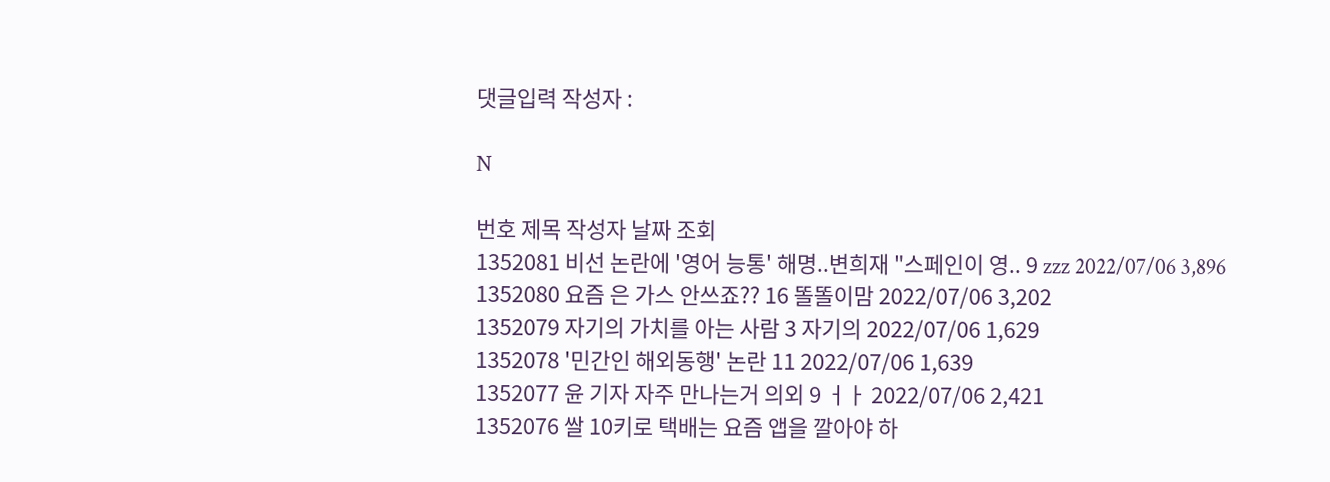댓글입력 작성자 :

N

번호 제목 작성자 날짜 조회
1352081 비선 논란에 '영어 능통' 해명..변희재 "스페인이 영.. 9 zzz 2022/07/06 3,896
1352080 요즘 은 가스 안쓰죠?? 16 똘똘이맘 2022/07/06 3,202
1352079 자기의 가치를 아는 사람 3 자기의 2022/07/06 1,629
1352078 '민간인 해외동행' 논란 11 2022/07/06 1,639
1352077 윤 기자 자주 만나는거 의외 9 ㅓㅏ 2022/07/06 2,421
1352076 쌀 10키로 택배는 요즘 앱을 깔아야 하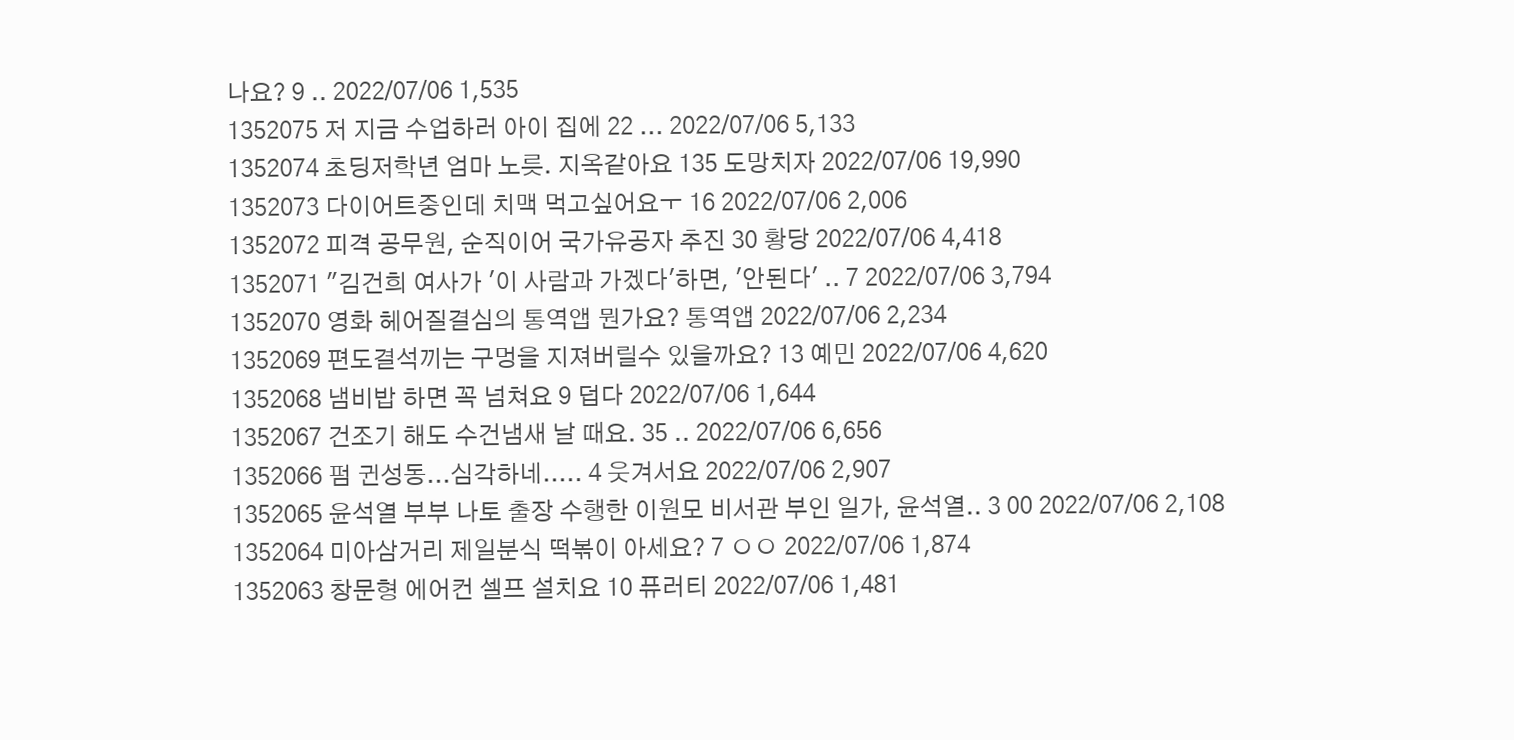나요? 9 .. 2022/07/06 1,535
1352075 저 지금 수업하러 아이 집에 22 ... 2022/07/06 5,133
1352074 초딩저학년 엄마 노릇. 지옥같아요 135 도망치자 2022/07/06 19,990
1352073 다이어트중인데 치맥 먹고싶어요ㅜ 16 2022/07/06 2,006
1352072 피격 공무원, 순직이어 국가유공자 추진 30 황당 2022/07/06 4,418
1352071 "김건희 여사가 '이 사람과 가겠다'하면, '안된다' .. 7 2022/07/06 3,794
1352070 영화 헤어질결심의 통역앱 뭔가요? 통역앱 2022/07/06 2,234
1352069 편도결석끼는 구멍을 지져버릴수 있을까요? 13 예민 2022/07/06 4,620
1352068 냄비밥 하면 꼭 넘쳐요 9 덥다 2022/07/06 1,644
1352067 건조기 해도 수건냄새 날 때요. 35 .. 2022/07/06 6,656
1352066 펌 귄성동...심각하네..... 4 웃겨서요 2022/07/06 2,907
1352065 윤석열 부부 나토 출장 수행한 이원모 비서관 부인 일가, 윤석열.. 3 00 2022/07/06 2,108
1352064 미아삼거리 제일분식 떡볶이 아세요? 7 ㅇㅇ 2022/07/06 1,874
1352063 창문형 에어컨 셀프 설치요 10 퓨러티 2022/07/06 1,481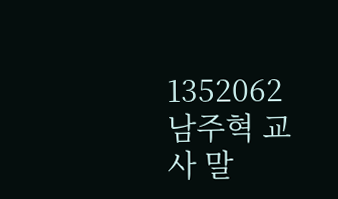1352062 남주혁 교사 말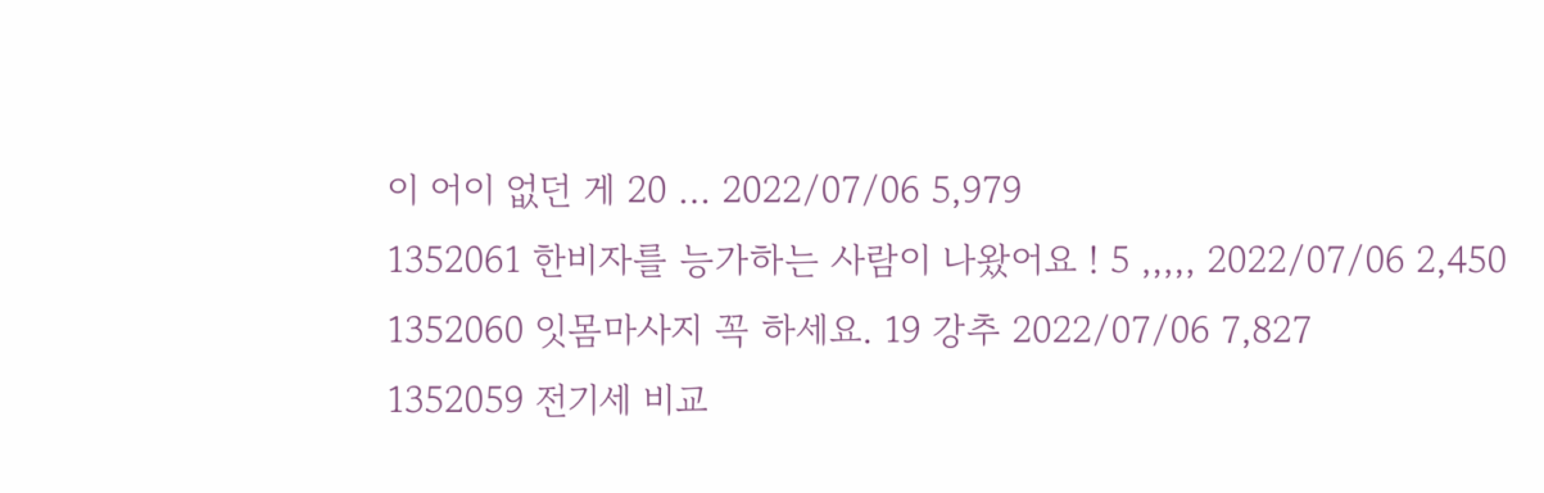이 어이 없던 게 20 ... 2022/07/06 5,979
1352061 한비자를 능가하는 사람이 나왔어요 ! 5 ,,,,, 2022/07/06 2,450
1352060 잇몸마사지 꼭 하세요. 19 강추 2022/07/06 7,827
1352059 전기세 비교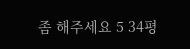좀 해주세요 5 34평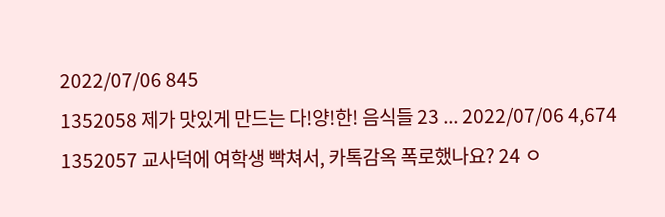2022/07/06 845
1352058 제가 맛있게 만드는 다!양!한! 음식들 23 ... 2022/07/06 4,674
1352057 교사덕에 여학생 빡쳐서, 카톡감옥 폭로했나요? 24 ㅇ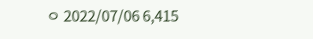ㅇ 2022/07/06 6,415